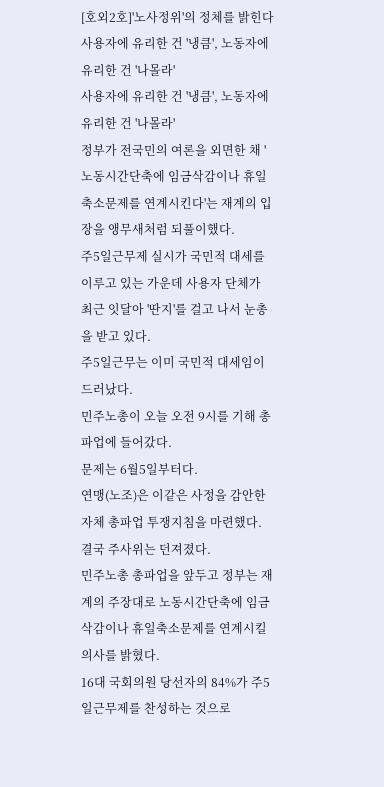[호외2호]'노사정위'의 정체를 밝힌다
사용자에 유리한 건 '냉큼', 노동자에 유리한 건 '나몰라'
사용자에 유리한 건 '냉큼', 노동자에 유리한 건 '나몰라'
정부가 전국민의 여론을 외면한 채 '노동시간단축에 임금삭감이나 휴일축소문제를 연계시킨다'는 재계의 입장을 앵무새처럼 되풀이했다.
주5일근무제 실시가 국민적 대세를 이루고 있는 가운데 사용자 단체가 최근 잇달아 '딴지'를 걸고 나서 눈총을 받고 있다.
주5일근무는 이미 국민적 대세임이 드러났다.
민주노총이 오늘 오전 9시를 기해 총파업에 들어갔다.
문제는 6월5일부터다.
연맹(노조)은 이같은 사정을 감안한 자체 총파업 투쟁지침을 마련했다.
결국 주사위는 던져졌다.
민주노총 총파업을 앞두고 정부는 재계의 주장대로 노동시간단축에 임금삭감이나 휴일축소문제를 연계시킬 의사를 밝혔다.
16대 국회의원 당선자의 84%가 주5일근무제를 찬성하는 것으로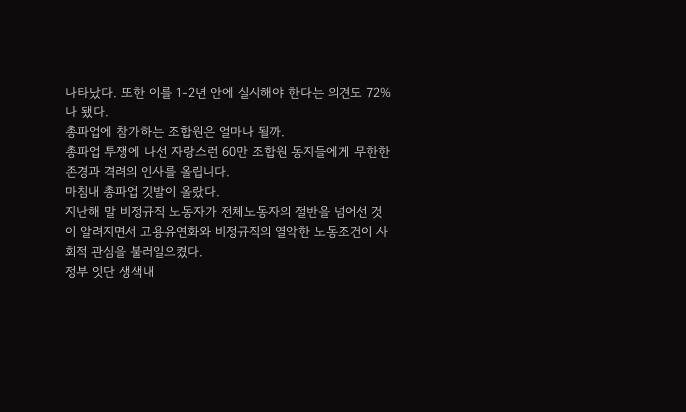나타났다. 또한 이를 1-2년 안에 실시해야 한다는 의견도 72%나 됐다.
총파업에 참가하는 조합원은 얼마나 될까.
총파업 투쟁에 나선 자랑스런 60만 조합원 동지들에게 무한한 존경과 격려의 인사를 올립니다.
마침내 총파업 깃발이 올랐다.
지난해 말 비정규직 노동자가 전체노동자의 절반을 넘어선 것이 알려지면서 고용유연화와 비정규직의 열악한 노동조건이 사회적 관심을 불러일으켰다.
정부 잇단 생색내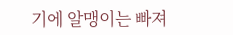기에 알맹이는 빠져